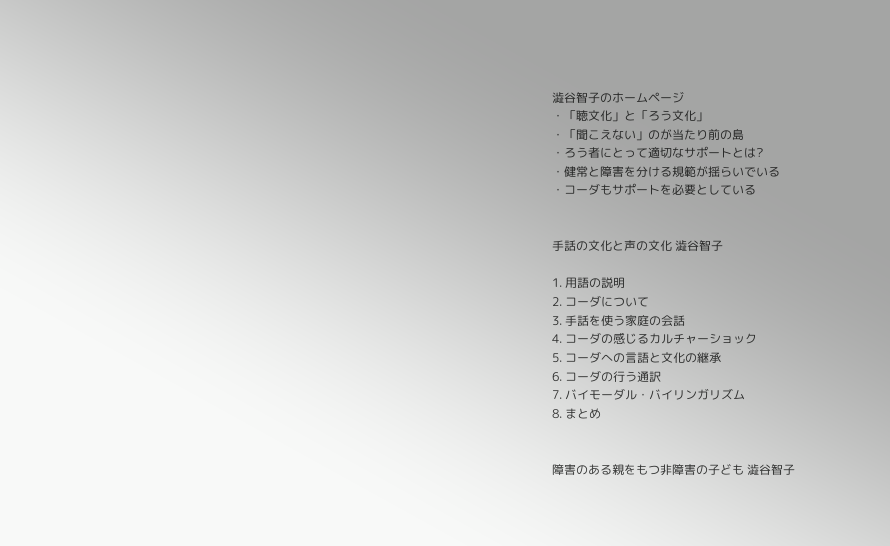澁谷智子のホームページ
・「聴文化」と「ろう文化」
・「聞こえない」のが当たり前の島
・ろう者にとって適切なサポートとは?
・健常と障害を分ける規範が揺らいでいる
・コーダもサポートを必要としている


手話の文化と声の文化 澁谷智子

1. 用語の説明
2. コーダについて
3. 手話を使う家庭の会話
4. コーダの感じるカルチャーショック
5. コーダへの言語と文化の継承
6. コーダの行う通訳
7. バイモーダル・バイリンガリズム
8. まとめ


障害のある親をもつ非障害の子ども 澁谷智子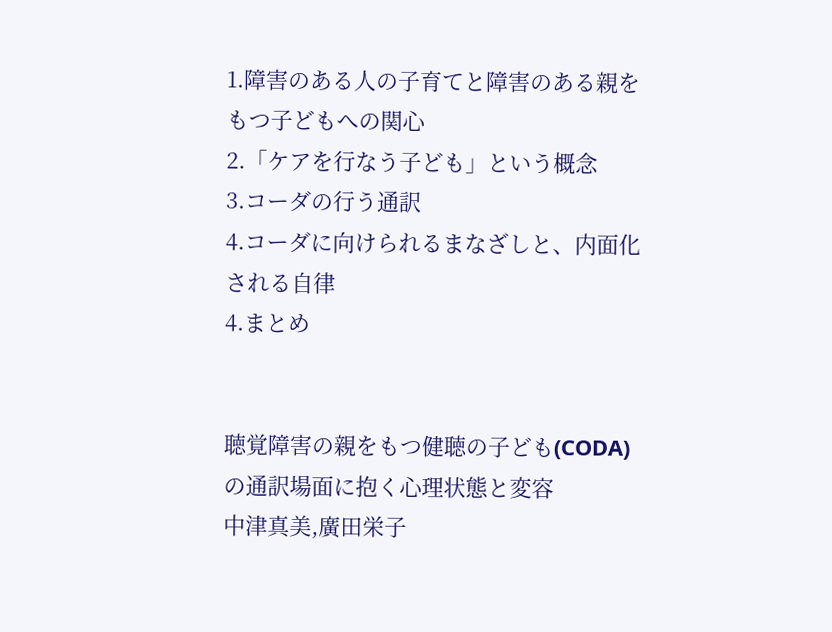1.障害のある人の子育てと障害のある親をもつ子どもへの関心
2.「ケアを行なう子ども」という概念
3.コーダの行う通訳
4.コーダに向けられるまなざしと、内面化される自律
4.まとめ


聴覚障害の親をもつ健聴の子ども(CODA)の通訳場面に抱く心理状態と変容
中津真美,廣田栄子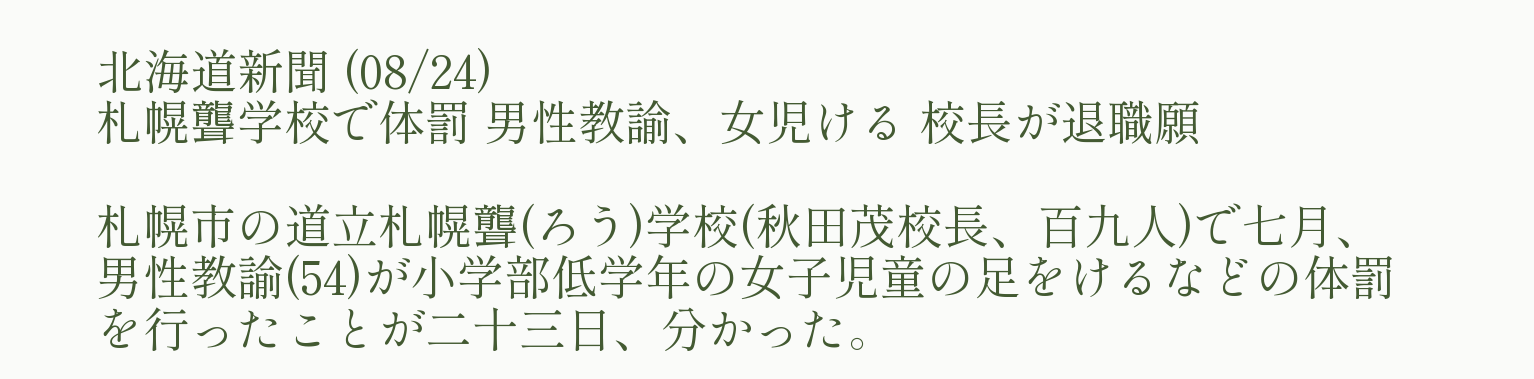北海道新聞 (08/24)
札幌聾学校で体罰 男性教諭、女児ける 校長が退職願

札幌市の道立札幌聾(ろう)学校(秋田茂校長、百九人)で七月、 男性教諭(54)が小学部低学年の女子児童の足をけるなどの体罰を行ったことが二十三日、分かった。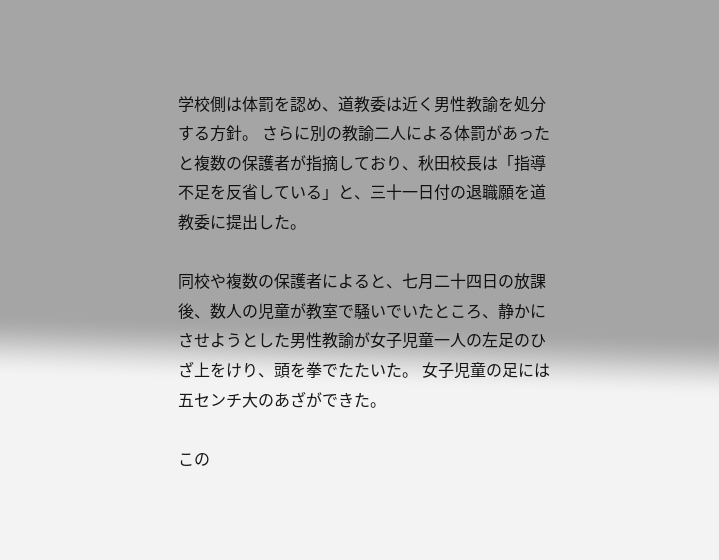学校側は体罰を認め、道教委は近く男性教諭を処分する方針。 さらに別の教諭二人による体罰があったと複数の保護者が指摘しており、秋田校長は「指導不足を反省している」と、三十一日付の退職願を道教委に提出した。

同校や複数の保護者によると、七月二十四日の放課後、数人の児童が教室で騒いでいたところ、静かにさせようとした男性教諭が女子児童一人の左足のひざ上をけり、頭を拳でたたいた。 女子児童の足には五センチ大のあざができた。

この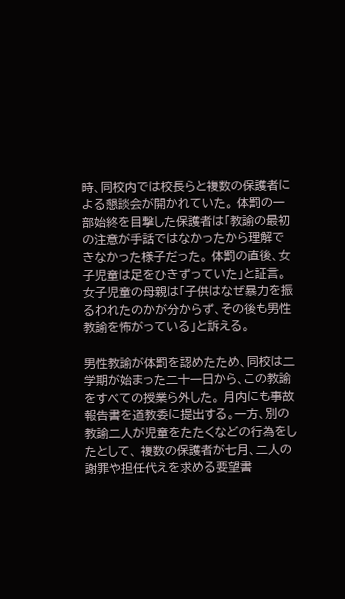時、同校内では校長らと複数の保護者による懇談会が開かれていた。 体罰の一部始終を目撃した保護者は「教諭の最初の注意が手話ではなかったから理解できなかった様子だった。 体罰の直後、女子児童は足をひきずっていた」と証言。女子児童の母親は「子供はなぜ暴力を振るわれたのかが分からず、その後も男性教諭を怖がっている」と訴える。

男性教諭が体罰を認めたため、同校は二学期が始まった二十一日から、この教諭をすべての授業ら外した。 月内にも事故報告書を道教委に提出する。一方、別の教諭二人が児童をたたくなどの行為をしたとして、 複数の保護者が七月、二人の謝罪や担任代えを求める要望書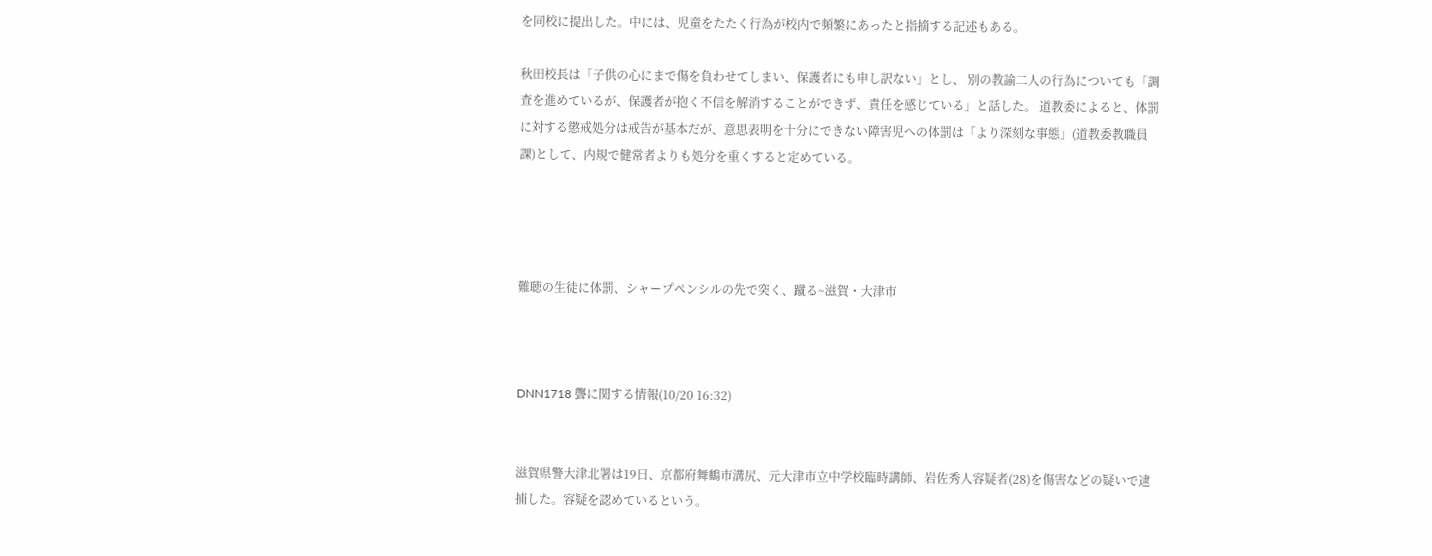を同校に提出した。中には、児童をたたく行為が校内で頻繁にあったと指摘する記述もある。

秋田校長は「子供の心にまで傷を負わせてしまい、保護者にも申し訳ない」とし、 別の教諭二人の行為についても「調査を進めているが、保護者が抱く不信を解消することができず、責任を感じている」と話した。 道教委によると、体罰に対する懲戒処分は戒告が基本だが、意思表明を十分にできない障害児への体罰は「より深刻な事態」(道教委教職員課)として、内規で健常者よりも処分を重くすると定めている。




難聴の生徒に体罰、シャープペンシルの先で突く、蹴る~滋賀・大津市



DNN1718 聾に関する情報(10/20 16:32)


滋賀県警大津北署は19日、京都府舞鶴市溝尻、元大津市立中学校臨時講師、岩佐秀人容疑者(28)を傷害などの疑いで逮捕した。容疑を認めているという。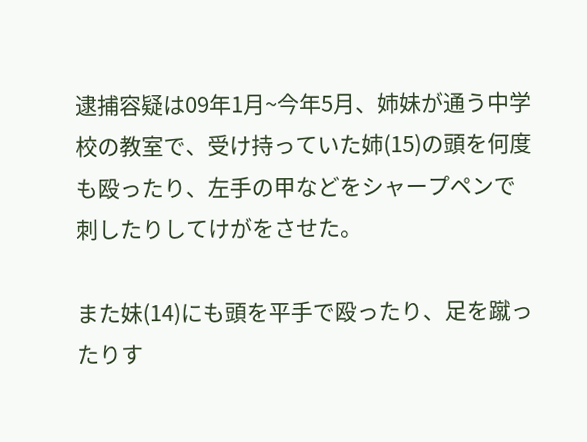逮捕容疑は09年1月~今年5月、姉妹が通う中学校の教室で、受け持っていた姉(15)の頭を何度も殴ったり、左手の甲などをシャープペンで刺したりしてけがをさせた。

また妹(14)にも頭を平手で殴ったり、足を蹴ったりす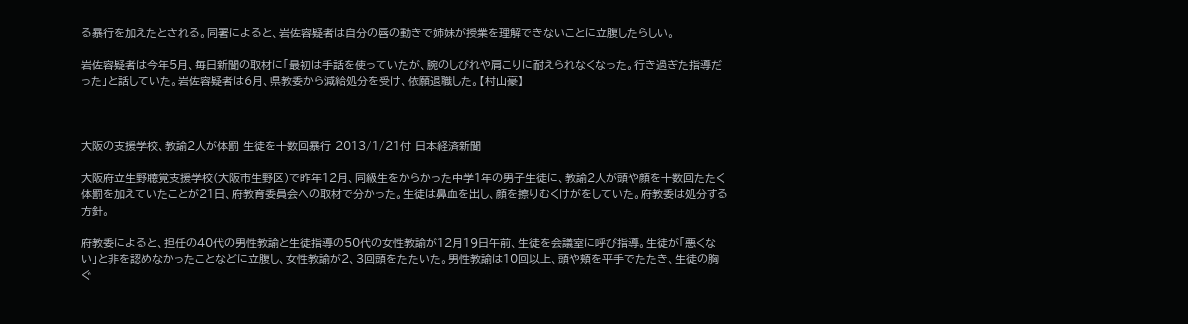る暴行を加えたとされる。同署によると、岩佐容疑者は自分の唇の動きで姉妹が授業を理解できないことに立腹したらしい。

岩佐容疑者は今年5月、毎日新聞の取材に「最初は手話を使っていたが、腕のしびれや肩こりに耐えられなくなった。行き過ぎた指導だった」と話していた。岩佐容疑者は6月、県教委から減給処分を受け、依願退職した。【村山豪】



大阪の支援学校、教諭2人が体罰 生徒を十数回暴行 2013/1/21付 日本経済新聞

大阪府立生野聴覚支援学校(大阪市生野区)で昨年12月、同級生をからかった中学1年の男子生徒に、教諭2人が頭や顔を十数回たたく体罰を加えていたことが21日、府教育委員会への取材で分かった。生徒は鼻血を出し、顔を擦りむくけがをしていた。府教委は処分する方針。

府教委によると、担任の40代の男性教諭と生徒指導の50代の女性教諭が12月19日午前、生徒を会議室に呼び指導。生徒が「悪くない」と非を認めなかったことなどに立腹し、女性教諭が2、3回頭をたたいた。男性教諭は10回以上、頭や頬を平手でたたき、生徒の胸ぐ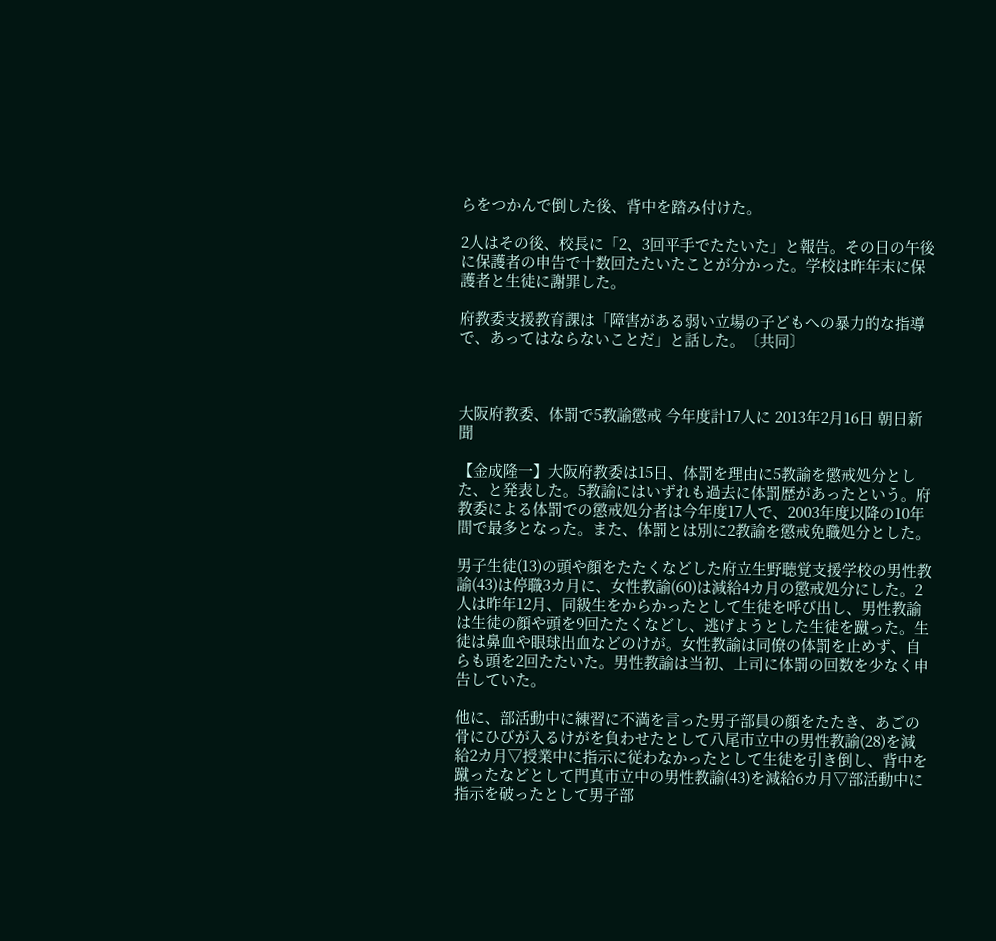らをつかんで倒した後、背中を踏み付けた。

2人はその後、校長に「2、3回平手でたたいた」と報告。その日の午後に保護者の申告で十数回たたいたことが分かった。学校は昨年末に保護者と生徒に謝罪した。

府教委支援教育課は「障害がある弱い立場の子どもへの暴力的な指導で、あってはならないことだ」と話した。〔共同〕



大阪府教委、体罰で5教諭懲戒 今年度計17人に 2013年2月16日 朝日新聞

【金成隆一】大阪府教委は15日、体罰を理由に5教諭を懲戒処分とした、と発表した。5教諭にはいずれも過去に体罰歴があったという。府教委による体罰での懲戒処分者は今年度17人で、2003年度以降の10年間で最多となった。また、体罰とは別に2教諭を懲戒免職処分とした。

男子生徒(13)の頭や顔をたたくなどした府立生野聴覚支援学校の男性教諭(43)は停職3カ月に、女性教諭(60)は減給4カ月の懲戒処分にした。2人は昨年12月、同級生をからかったとして生徒を呼び出し、男性教諭は生徒の顔や頭を9回たたくなどし、逃げようとした生徒を蹴った。生徒は鼻血や眼球出血などのけが。女性教諭は同僚の体罰を止めず、自らも頭を2回たたいた。男性教諭は当初、上司に体罰の回数を少なく申告していた。

他に、部活動中に練習に不満を言った男子部員の顔をたたき、あごの骨にひびが入るけがを負わせたとして八尾市立中の男性教諭(28)を減給2カ月▽授業中に指示に従わなかったとして生徒を引き倒し、背中を蹴ったなどとして門真市立中の男性教諭(43)を減給6カ月▽部活動中に指示を破ったとして男子部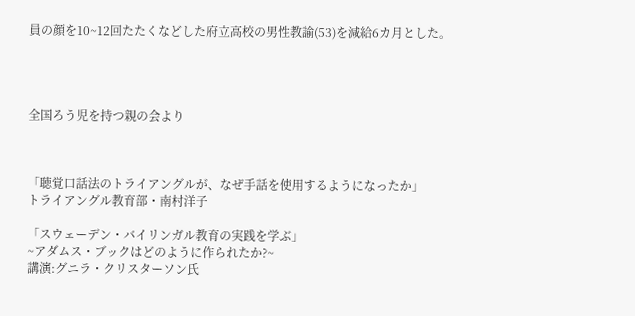員の顔を10~12回たたくなどした府立高校の男性教諭(53)を減給6カ月とした。




全国ろう児を持つ親の会より



「聴覚口話法のトライアングルが、なぜ手話を使用するようになったか」
トライアングル教育部・南村洋子

「スウェーデン・バイリンガル教育の実践を学ぶ」
~アダムス・ブックはどのように作られたか?~
講演:グニラ・クリスターソン氏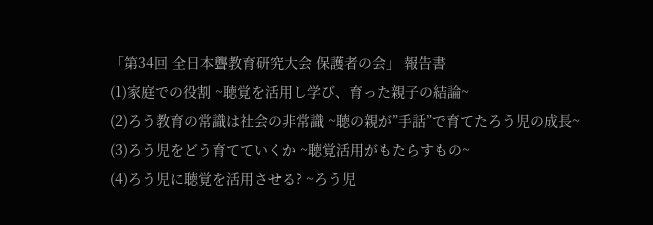「第34回 全日本聾教育研究大会 保護者の会」 報告書
(1)家庭での役割 ~聴覚を活用し学び、育った親子の結論~
(2)ろう教育の常識は社会の非常識 ~聴の親が”手話”で育てたろう児の成長~
(3)ろう児をどう育てていくか ~聴覚活用がもたらすもの~
(4)ろう児に聴覚を活用させる? ~ろう児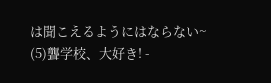は聞こえるようにはならない~
(5)聾学校、大好き! -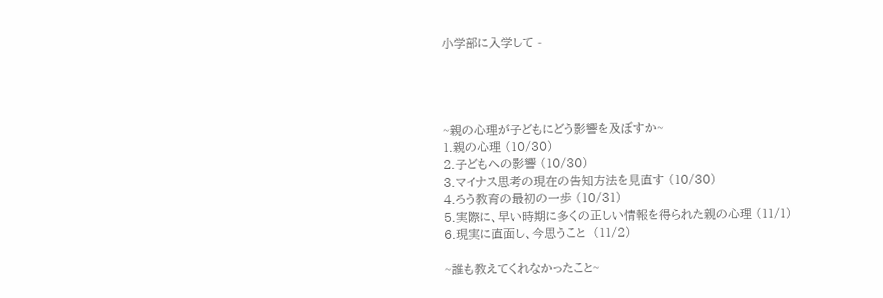小学部に入学して -




~親の心理が子どもにどう影響を及ぼすか~
1.親の心理 (10/30)
2.子どもへの影響 (10/30)
3.マイナス思考の現在の告知方法を見直す (10/30)
4.ろう教育の最初の一歩 (10/31)
5.実際に、早い時期に多くの正しい情報を得られた親の心理 (11/1)
6.現実に直面し、今思うこと  (11/2)

~誰も教えてくれなかったこと~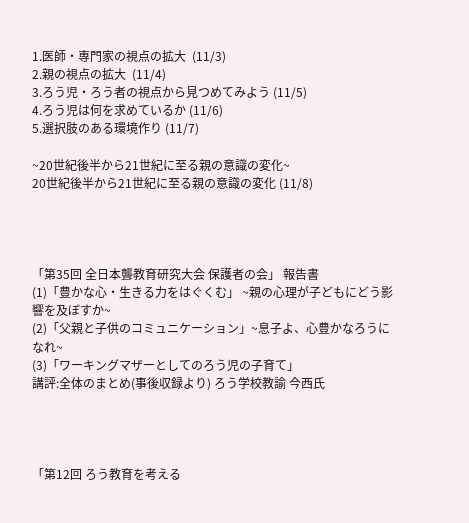1.医師・専門家の視点の拡大  (11/3)
2.親の視点の拡大  (11/4)
3.ろう児・ろう者の視点から見つめてみよう (11/5)
4.ろう児は何を求めているか (11/6)
5.選択肢のある環境作り (11/7)

~20世紀後半から21世紀に至る親の意識の変化~
20世紀後半から21世紀に至る親の意識の変化 (11/8)




「第35回 全日本聾教育研究大会 保護者の会」 報告書
(1)「豊かな心・生きる力をはぐくむ」 ~親の心理が子どもにどう影響を及ぼすか~
(2)「父親と子供のコミュニケーション」~息子よ、心豊かなろうになれ~
(3)「ワーキングマザーとしてのろう児の子育て」
講評:全体のまとめ(事後収録より) ろう学校教諭 今西氏




「第12回 ろう教育を考える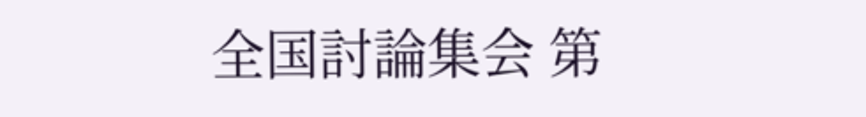全国討論集会 第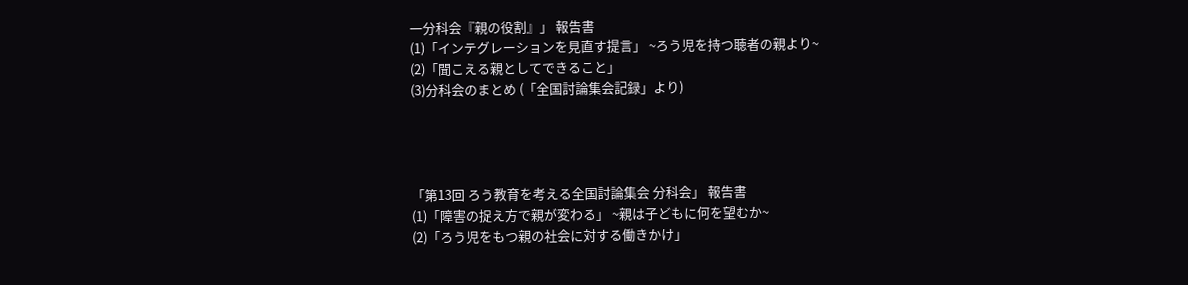一分科会『親の役割』」 報告書
(1)「インテグレーションを見直す提言」 ~ろう児を持つ聴者の親より~
(2)「聞こえる親としてできること」
(3)分科会のまとめ (「全国討論集会記録」より)




「第13回 ろう教育を考える全国討論集会 分科会」 報告書
(1)「障害の捉え方で親が変わる」 ~親は子どもに何を望むか~
(2)「ろう児をもつ親の社会に対する働きかけ」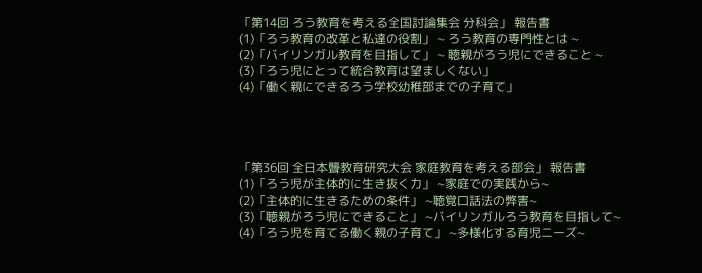「第14回 ろう教育を考える全国討論集会 分科会」 報告書
(1)「ろう教育の改革と私達の役割」 ~ ろう教育の専門性とは ~
(2)「バイリンガル教育を目指して」 ~ 聴親がろう児にできること ~
(3)「ろう児にとって統合教育は望ましくない」
(4)「働く親にできるろう学校幼稚部までの子育て」




「第36回 全日本聾教育研究大会 家庭教育を考える部会」 報告書
(1)「ろう児が主体的に生き抜く力」 ~家庭での実践から~
(2)「主体的に生きるための条件」 ~聴覚口話法の弊害~
(3)「聴親がろう児にできること」 ~バイリンガルろう教育を目指して~
(4)「ろう児を育てる働く親の子育て」 ~多様化する育児ニーズ~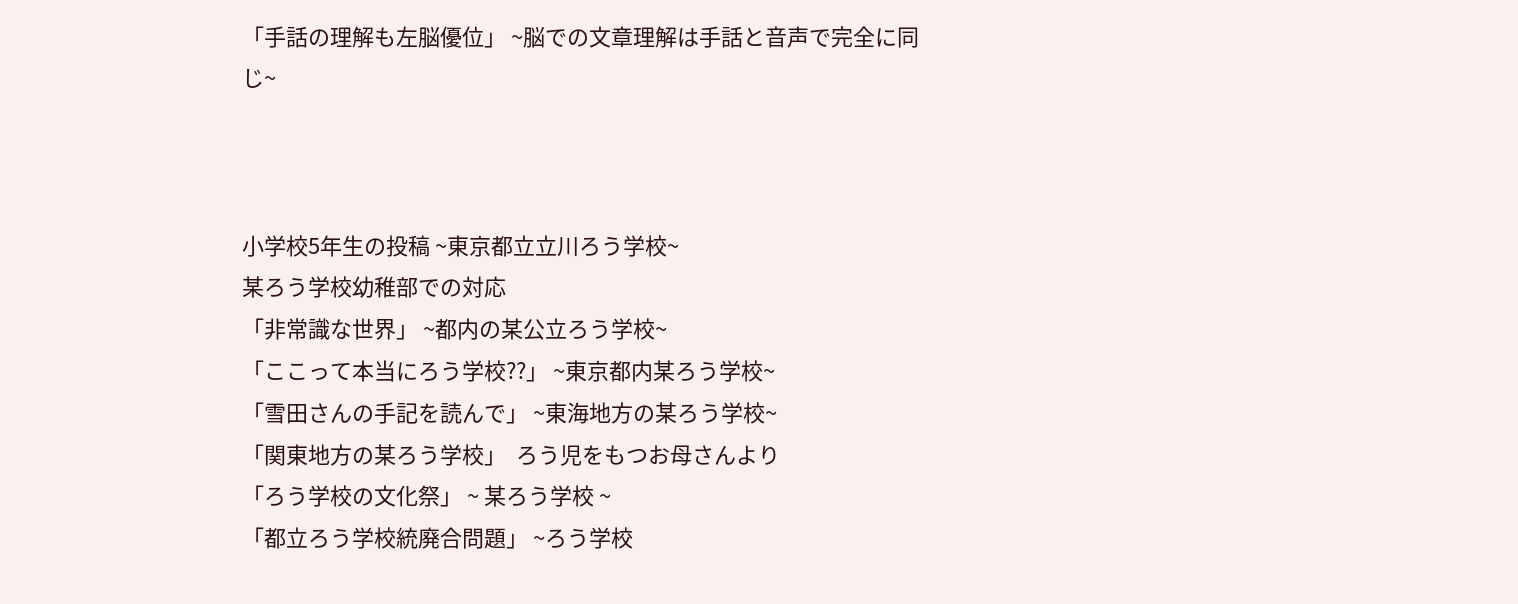「手話の理解も左脳優位」 ~脳での文章理解は手話と音声で完全に同じ~



小学校5年生の投稿 ~東京都立立川ろう学校~
某ろう学校幼稚部での対応
「非常識な世界」 ~都内の某公立ろう学校~
「ここって本当にろう学校??」 ~東京都内某ろう学校~
「雪田さんの手記を読んで」 ~東海地方の某ろう学校~
「関東地方の某ろう学校」  ろう児をもつお母さんより
「ろう学校の文化祭」 ~ 某ろう学校 ~
「都立ろう学校統廃合問題」 ~ろう学校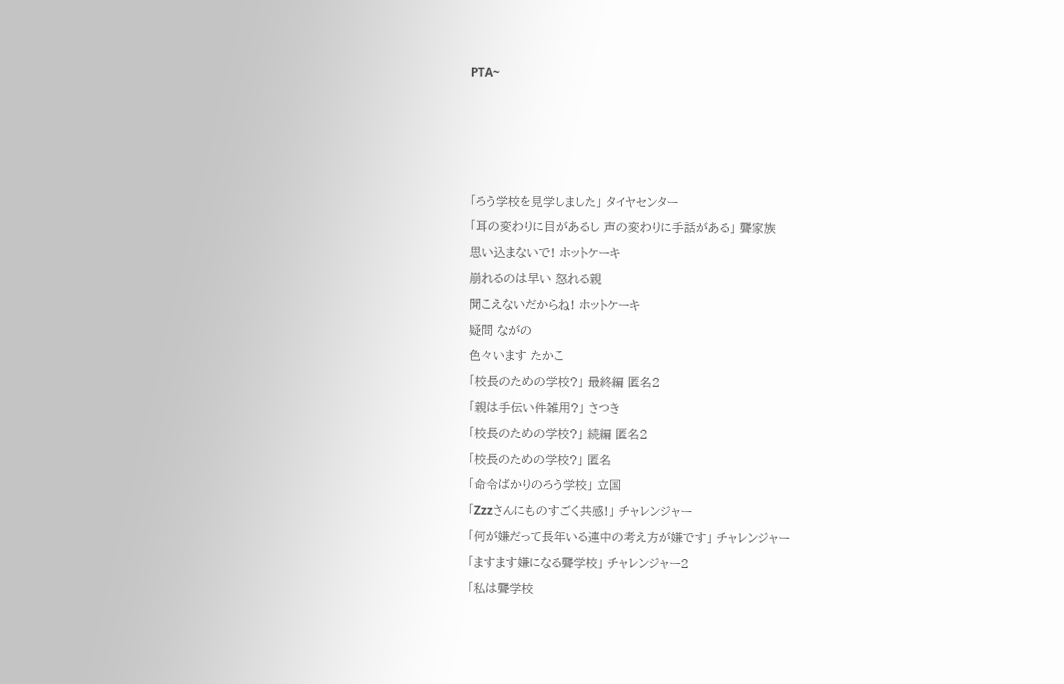PTA~




「ろう学校を見学しました」 タイヤセンター
「耳の変わりに目があるし 声の変わりに手話がある」 聾家族
思い込まないで! ホットケーキ
崩れるのは早い 怒れる親
聞こえないだからね! ホットケーキ
疑問 ながの
色々います たかこ
「校長のための学校?」 最終編 匿名2
「親は手伝い件雑用?」 さつき
「校長のための学校?」 続編 匿名2
「校長のための学校?」 匿名
「命令ばかりのろう学校」 立国
「Zzzさんにものすごく共感!」 チャレンジャー
「何が嫌だって長年いる連中の考え方が嫌です」 チャレンジャー
「ますます嫌になる聾学校」 チャレンジャー2
「私は聾学校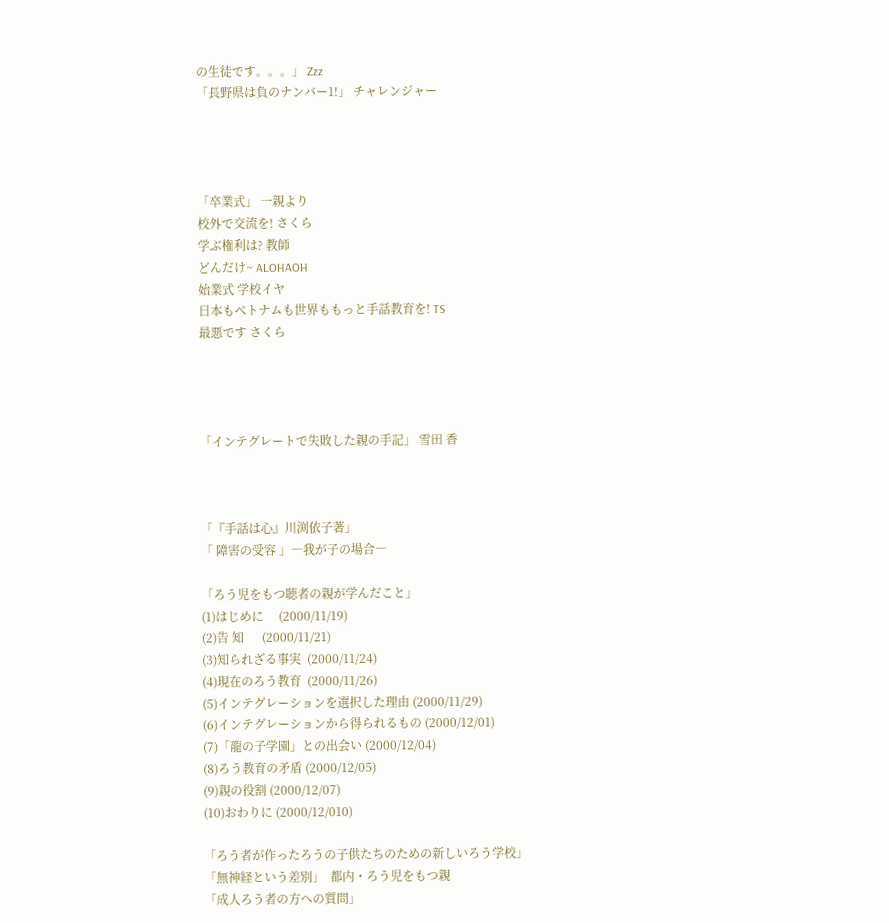の生徒です。。。」 Zzz
「長野県は負のナンバー1!」 チャレンジャー




「卒業式」 一親より
校外で交流を! さくら
学ぶ権利は? 教師
どんだけ~ ALOHAOH
始業式 学校イヤ
日本もベトナムも世界ももっと手話教育を! TS
最悪です さくら




「インテグレートで失敗した親の手記」 雪田 香



「『手話は心』川渕依子著」
「 障害の受容 」―我が子の場合―

「ろう児をもつ聴者の親が学んだこと」
(1)はじめに     (2000/11/19)
(2)告 知      (2000/11/21)
(3)知られざる事実  (2000/11/24)
(4)現在のろう教育  (2000/11/26)
(5)インテグレーションを選択した理由 (2000/11/29)
(6)インテグレーションから得られるもの (2000/12/01)
(7)「龍の子学園」との出会い (2000/12/04)
(8)ろう教育の矛盾 (2000/12/05)
(9)親の役割 (2000/12/07)
(10)おわりに (2000/12/010)

「ろう者が作ったろうの子供たちのための新しいろう学校」
「無神経という差別」  都内・ろう児をもつ親
「成人ろう者の方への質問」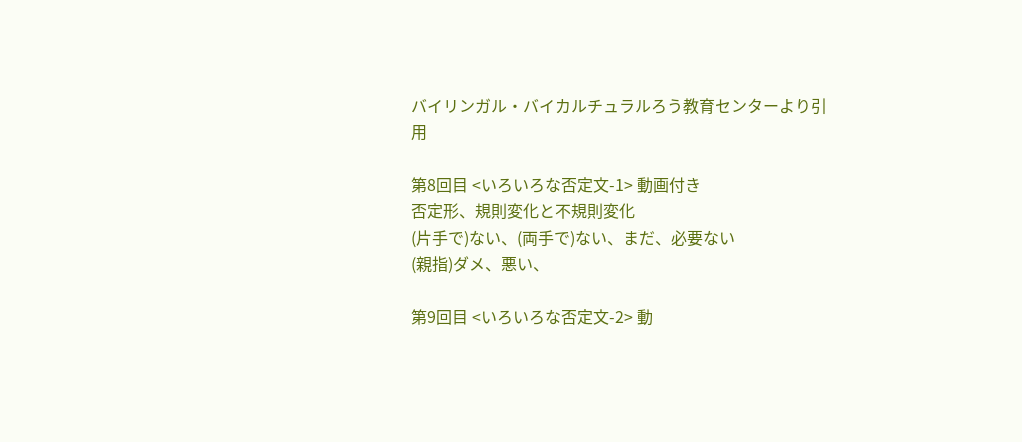バイリンガル・バイカルチュラルろう教育センターより引用

第8回目 <いろいろな否定文-1> 動画付き
否定形、規則変化と不規則変化
(片手で)ない、(両手で)ない、まだ、必要ない
(親指)ダメ、悪い、

第9回目 <いろいろな否定文-2> 動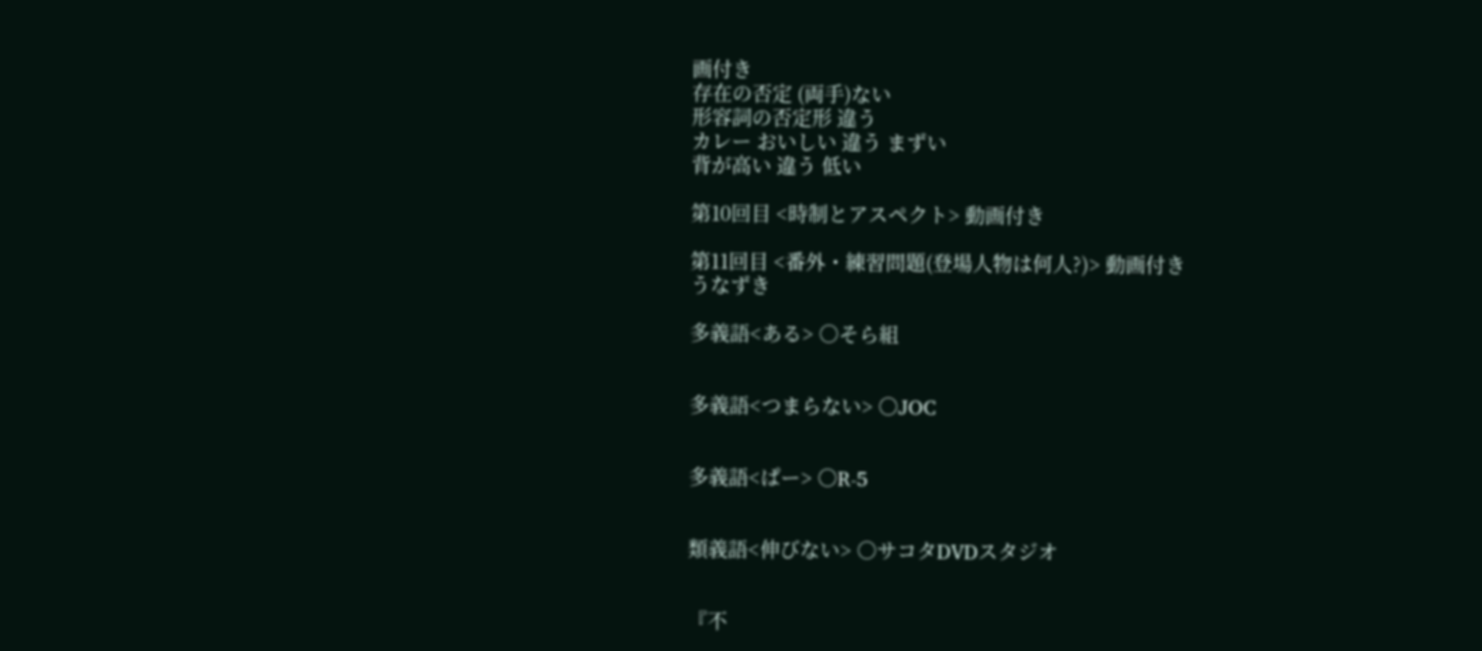画付き
存在の否定 (両手)ない
形容詞の否定形 違う
カレー おいしい 違う まずい
背が高い 違う 低い

第10回目 <時制とアスペクト> 動画付き

第11回目 <番外・練習問題(登場人物は何人?)> 動画付き
うなずき

多義語<ある> ○そら組


多義語<つまらない> ○JOC


多義語<ぱー> ○R-5


類義語<伸びない> ○サコタDVDスタジオ


『不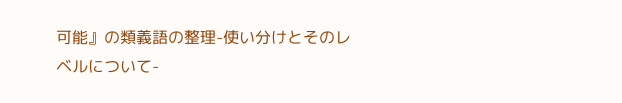可能』の類義語の整理-使い分けとそのレベルについて-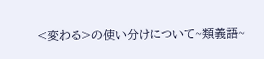<変わる>の使い分けについて~類義語~